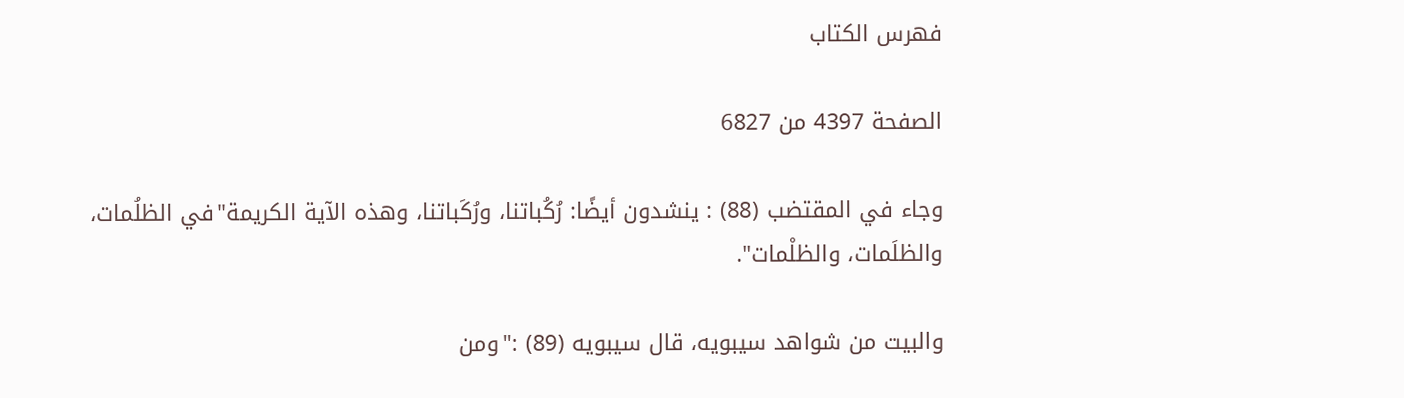فهرس الكتاب

الصفحة 4397 من 6827

وجاء في المقتضب (88) : ينشدون أيضًا: رُكُباتنا، ورُكَباتنا، وهذه الآية الكريمة"في الظلُمات، والظلَمات، والظلْمات".

والبيت من شواهد سيبويه، قال سيبويه (89) :"ومن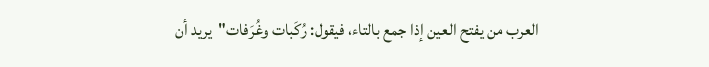العرب من يفتح العين إذا جمع بالتاء، فيقول: رُكَبات وغُرَفات"يريد أن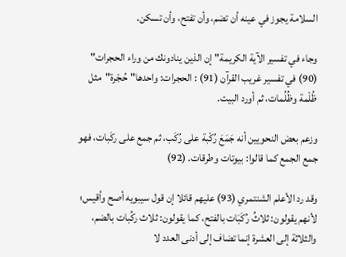السلامة يجوز في عينه أن تضم، وأن تفتح، وأن تسكن.

وجاء في تفسير الآية الكريمة"إن الذين ينادونك من وراء الحجرات" (90) في تفسير غريب القرآن (91) : الحجرات: واحدها"حُجْرة"مثل ظُلْمة وظُلُمات، ثم أورد البيت.

وزعم بعض النحويين أنه جَمَعَ رُكْبة على رُكَب، ثم جمع على ركَبات، فهو جمع الجمع كما قالوا: بيوتات وطرقات. (92)

وقد رد الأعلم الشنتمري (93) عليهم قائلا إن قول سيبويه أصح وأقيس؛ لأنهم يقولون: ثلاثُ رُكَبَات بالفتح، كما يقولون: ثلاث ركُبات بالضم، والثلاثة إلى العشرة إنما تضاف إلى أدنى العدد لا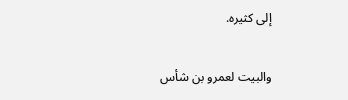إلى كثيره.

والبيت لعمرو بن شأس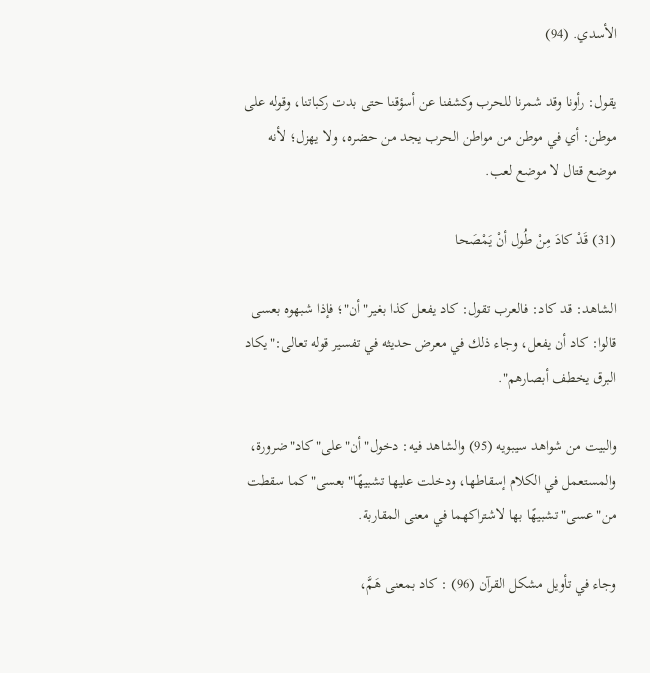الأسدي. (94)

يقول: رأونا وقد شمرنا للحرب وكشفنا عن أسؤقنا حتى بدت ركباتنا، وقوله على موطن: أي في موطن من مواطن الحرب يجد من حضره، ولا يهزل؛ لأنه موضع قتال لا موضع لعب.

(31) قَدْ كادَ مِنْ طُول أنْ يَمْصَحا

الشاهد: قد كاد: فالعرب تقول: كاد يفعل كذا بغير"أن"؛ فإذا شبهوه بعسى قالوا: كاد أن يفعل، وجاء ذلك في معرض حديثه في تفسير قوله تعالى:"يكاد البرق يخطف أبصارهم".

والبيت من شواهد سيبويه (95) والشاهد فيه: دخول"أن"على"كاد"ضرورة، والمستعمل في الكلام إسقاطها، ودخلت عليها تشبيهًا"بعسى"كما سقطت من"عسى"تشبيهًا بها لاشتراكهما في معنى المقاربة.

وجاء في تأويل مشكل القرآن (96) : كاد بمعنى هَمَّ،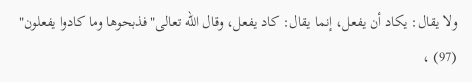ولا يقال: يكاد أن يفعل، إنما يقال: كاد يفعل، وقال الله تعالى"فذبحوها وما كادوا يفعلون" (97) ،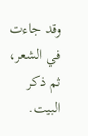وقد جاءت في الشعر، ثم ذكر البيت.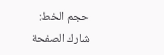حجم الخط:
شارك الصفحة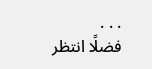. . .
فضلًا انتظر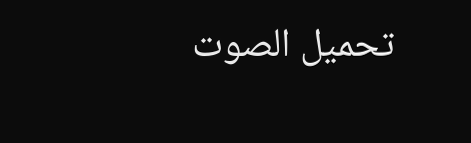تحميل الصوت